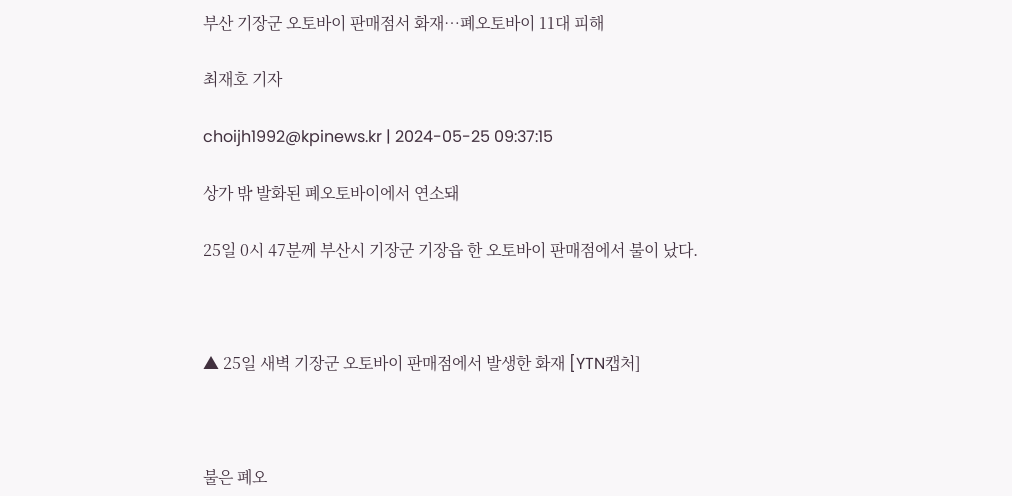부산 기장군 오토바이 판매점서 화재…폐오토바이 11대 피해

최재호 기자

choijh1992@kpinews.kr | 2024-05-25 09:37:15

상가 밖 발화된 폐오토바이에서 연소돼

25일 0시 47분께 부산시 기장군 기장읍 한 오토바이 판매점에서 불이 났다.



▲ 25일 새벽 기장군 오토바이 판매점에서 발생한 화재 [YTN캡처]



불은 폐오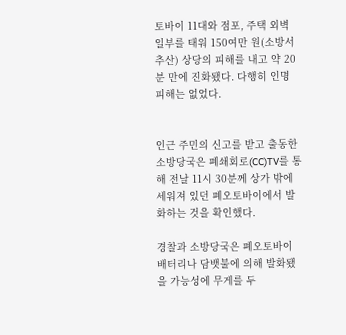토바이 11대와 점포, 주택 외벽 일부를 태워 150여만 원(소방서 추산) 상당의 피해를 내고 약 20분 만에 진화됐다. 다행히 인명 피해는 없었다.


인근 주민의 신고를 받고 출동한 소방당국은 폐쇄회로(CC)TV를 통해 전날 11시 30분께 상가 밖에 세워져 있던 폐오토바이에서 발화하는 것을 확인했다.

경찰과 소방당국은 폐오토바이 배터리나 담뱃불에 의해 발화됐을 가능성에 무게를 두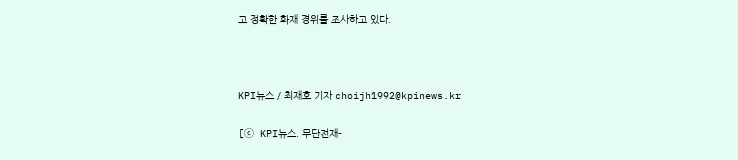고 정확한 화재 경위를 조사하고 있다.



KPI뉴스 / 최재호 기자 choijh1992@kpinews.kr

[ⓒ KPI뉴스. 무단전재-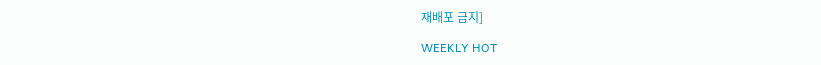재배포 금지]

WEEKLY HOT